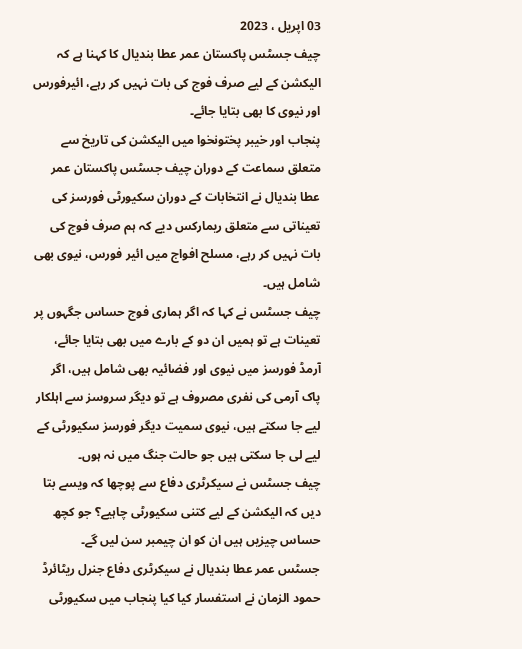03 اپریل ، 2023
چیف جسٹس پاکستان عمر عطا بندیال کا کہنا ہے کہ الیکشن کے لیے صرف فوج کی بات نہیں کر رہے، ائیرفورس اور نیوی کا بھی بتایا جائے۔
پنجاب اور خیبر پختونخوا میں الیکشن کی تاریخ سے متعلق سماعت کے دوران چیف جسٹس پاکستان عمر عطا بندیال نے انتخابات کے دوران سکیورٹی فورسز کی تعیناتی سے متعلق ریمارکس دیے کہ ہم صرف فوج کی بات نہیں کر رہے، مسلح افواج میں ائیر فورس، نیوی بھی شامل ہیں۔
چیف جسٹس نے کہا کہ اگر ہماری فوج حساس جگہوں پر تعینات ہے تو ہمیں ان دو کے بارے میں بھی بتایا جائے، آرمڈ فورسز میں نیوی اور فضائیہ بھی شامل ہیں، اگر پاک آرمی کی نفری مصروف ہے تو دیگر سروسز سے اہلکار لیے جا سکتے ہیں، نیوی سمیت دیگر فورسز سکیورٹی کے لیے لی جا سکتی ہیں جو حالت جنگ میں نہ ہوں۔
چیف جسٹس نے سیکرٹری دفاع سے پوچھا کہ ویسے بتا دیں کہ الیکشن کے لیے کتنی سکیورٹی چاہیے؟ جو کچھ حساس چیزیں ہیں ان کو ان چیمبر سن لیں گے۔
جسٹس عمر عطا بندیال نے سیکرٹری دفاع جنرل ریٹائرڈ حمود الزمان نے استفسار کیا کیا پنجاب میں سکیورٹی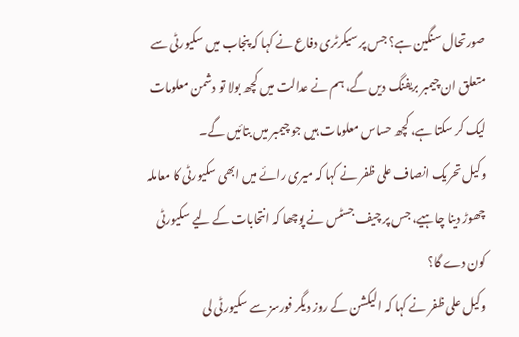صورتحال سنگین ہے؟ جس پر سیکرٹری دفاع نے کہا کہ پنجاب میں سکیورٹی سے متعلق ان چیمبر بریفنگ دیں گے، ہم نے عدالت میں کچھ بولا تو دشمن معلومات لیک کر سکتا ہے، کچھ حساس معلومات ہیں جو چیمبر میں بتائیں گے۔
وکیل تحریک انصاف علی ظفر نے کہا کہ میری رائے میں ابھی سکیورٹی کا معاملہ چھوڑ دینا چاہیے، جس پر چیف جسٹس نے پوچھا کہ انتحابات کے لیے سکیورٹی کون دے گا؟
وکیل علی ظفر نے کہا کہ الیکشن کے روز دیگر فورسز سے سکیورٹی لی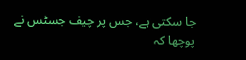جا سکتی ہے، جس پر چیف جسٹس نے پوچھا کہ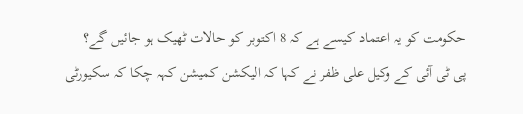حکومت کو یہ اعتماد کیسے ہے کہ 8 اکتوبر کو حالات ٹھیک ہو جائیں گے؟
پی ٹی آئی کے وکیل علی ظفر نے کہا کہ الیکشن کمیشن کہہ چکا کہ سکیورٹی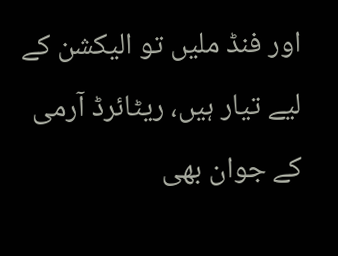اور فنڈ ملیں تو الیکشن کے لیے تیار ہیں، ریٹائرڈ آرمی کے جوان بھی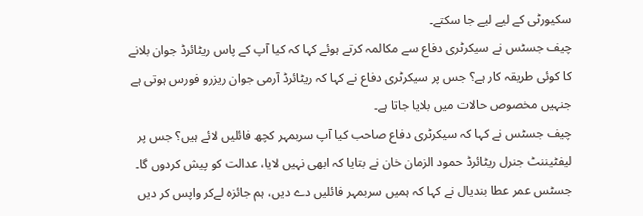سکیورٹی کے لیے لیے جا سکتے۔
چیف جسٹس نے سیکرٹری دفاع سے مکالمہ کرتے ہوئے کہا کہ کیا آپ کے پاس ریٹائرڈ جوان بلانے کا کوئی طریقہ کار ہے؟ جس پر سیکرٹری دفاع نے کہا کہ ریٹائرڈ آرمی جوان ریزرو فورس ہوتی ہے جنہیں مخصوص حالات میں بلایا جاتا ہے۔
چیف جسٹس نے کہا کہ سیکرٹری دفاع صاحب کیا آپ سربمہر کچھ فائلیں لائے ہیں؟ جس پر لیفٹیننٹ جنرل ریٹائرڈ حمود الزمان خان نے بتایا کہ ابھی نہیں لایا، عدالت کو پیش کردوں گا۔
جسٹس عمر عطا بندیال نے کہا کہ ہمیں سربمہر فائلیں دے دیں، ہم جائزہ لےکر واپس کر دیں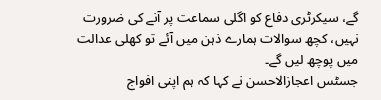گے، سیکرٹری دفاع کو اگلی سماعت پر آنے کی ضرورت نہیں، کچھ سوالات ہمارے ذہن میں آئے تو کھلی عدالت میں پوچھ لیں گے۔
جسٹس اعجازالاحسن نے کہا کہ ہم اپنی افواج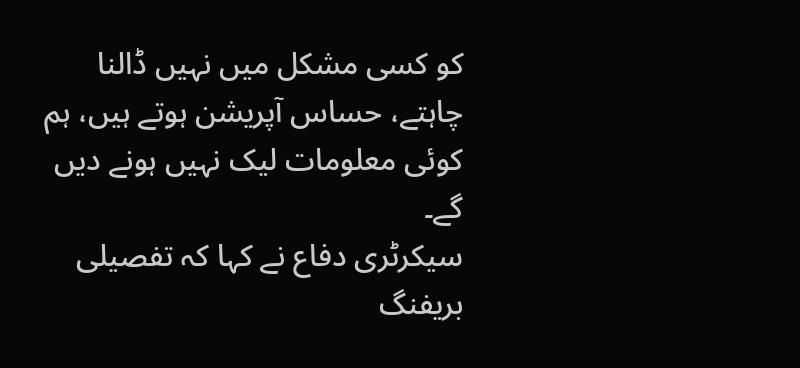کو کسی مشکل میں نہیں ڈالنا چاہتے، حساس آپریشن ہوتے ہیں، ہم کوئی معلومات لیک نہیں ہونے دیں گے۔
سیکرٹری دفاع نے کہا کہ تفصیلی بریفنگ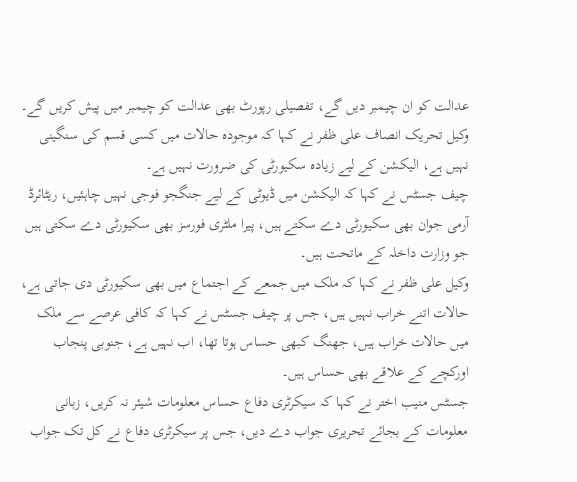عدالت کو ان چیمبر دیں گے، تفصیلی رپورٹ بھی عدالت کو چیمبر میں پیش کریں گے۔
وکیل تحریک انصاف علی ظفر نے کہا کہ موجودہ حالات میں کسی قسم کی سنگینی نہیں ہے، الیکشن کے لیے زیادہ سکیورٹی کی ضرورت نہیں ہے۔
چیف جسٹس نے کہا کہ الیکشن میں ڈیوٹی کے لیے جنگجو فوجی نہیں چاہئیں، ریٹائرڈ آرمی جوان بھی سکیورٹی دے سکتے ہیں، پیرا ملٹری فورسز بھی سکیورٹی دے سکتی ہیں جو وزارت داخلہ کے ماتحت ہیں۔
وکیل علی ظفر نے کہا کہ ملک میں جمعے کے اجتماع میں بھی سکیورٹی دی جاتی ہے، حالات اتنے خراب نہیں ہیں، جس پر چیف جسٹس نے کہا کہ کافی عرصے سے ملک میں حالات خراب ہیں، جھنگ کبھی حساس ہوتا تھا، اب نہیں ہے، جنوبی پنجاب اورکچے کے علاقے بھی حساس ہیں۔
جسٹس منیب اختر نے کہا کہ سیکرٹری دفاع حساس معلومات شیئر نہ کریں، زبانی معلومات کے بجائے تحریری جواب دے دیں، جس پر سیکرٹری دفاع نے کل تک جواب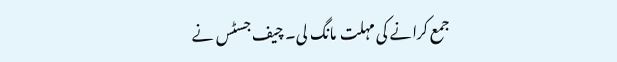جمع کرانے کی مہلت مانگ لی۔ چیف جسٹس نے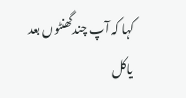کہا کہ آپ چندگھنٹوں بعد یاکل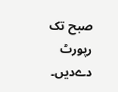صبح تک رپورٹ دےدیں۔